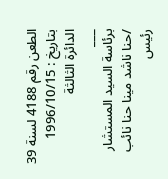الطعن رقم 4188 لسنة 39 بتاريخ : 1996/10/15 الدائرة الثالثة
___
برئاسة السيد المستشار /حنا ناشد مينا حنا نائب رئيس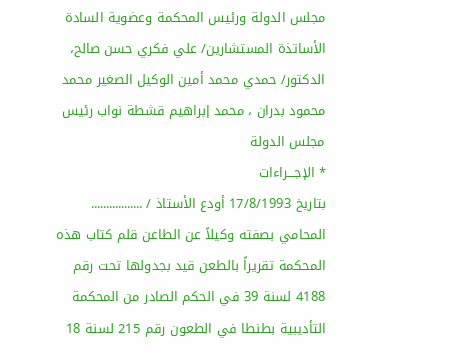مجلس الدولة ورئيس المحكمة وعضوية السادة الأساتذة المستشارين/ علي فكري حسن صالح، الدكتور/ حمدي محمد أمين الوكيل الصغير محمد محمود بدران ، محمد إبراهيم قشطة نواب رئيس مجلس الدولة
* الإجـــراءات
بتاريخ 17/8/1993 أودع الأستاذ / ................. المحامي بصفته وكيلاً عن الطاعن قلم كتاب هذه المحكمة تقريراً بالطعن قيد بجدولها تحت رقم 4188 لسنة 39 في الحكم الصادر من المحكمة التأديبية بطنطا في الطعون رقم 215 لسنة 18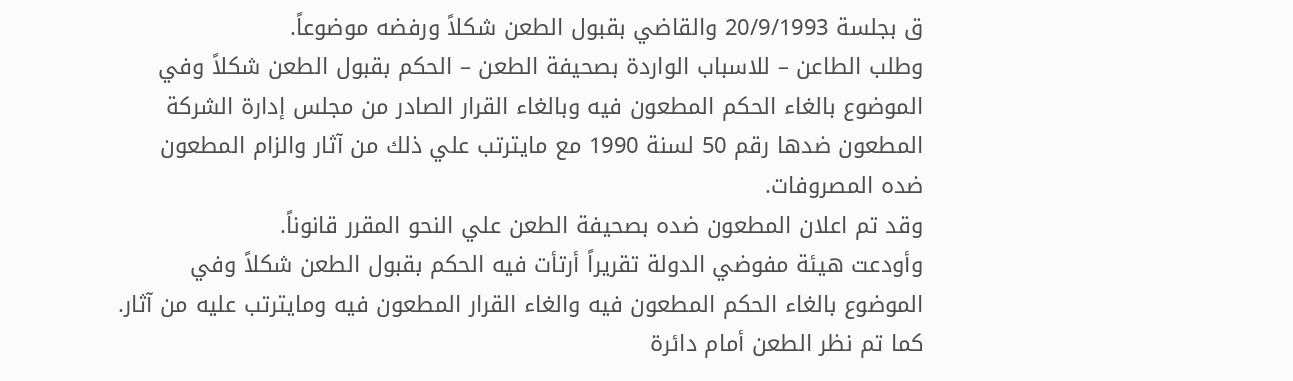ق بجلسة 20/9/1993 والقاضي بقبول الطعن شكلاً ورفضه موضوعاً.
وطلب الطاعن – للاسباب الواردة بصحيفة الطعن – الحكم بقبول الطعن شكلاً وفي الموضوع بالغاء الحكم المطعون فيه وبالغاء القرار الصادر من مجلس إدارة الشركة المطعون ضدها رقم 50 لسنة 1990 مع مايترتب علي ذلك من آثار والزام المطعون ضده المصروفات.
وقد تم اعلان المطعون ضده بصحيفة الطعن علي النحو المقرر قانوناً.
وأودعت هيئة مفوضي الدولة تقريراً أرتأت فيه الحكم بقبول الطعن شكلاً وفي الموضوع بالغاء الحكم المطعون فيه والغاء القرار المطعون فيه ومايترتب عليه من آثار.
كما تم نظر الطعن أمام دائرة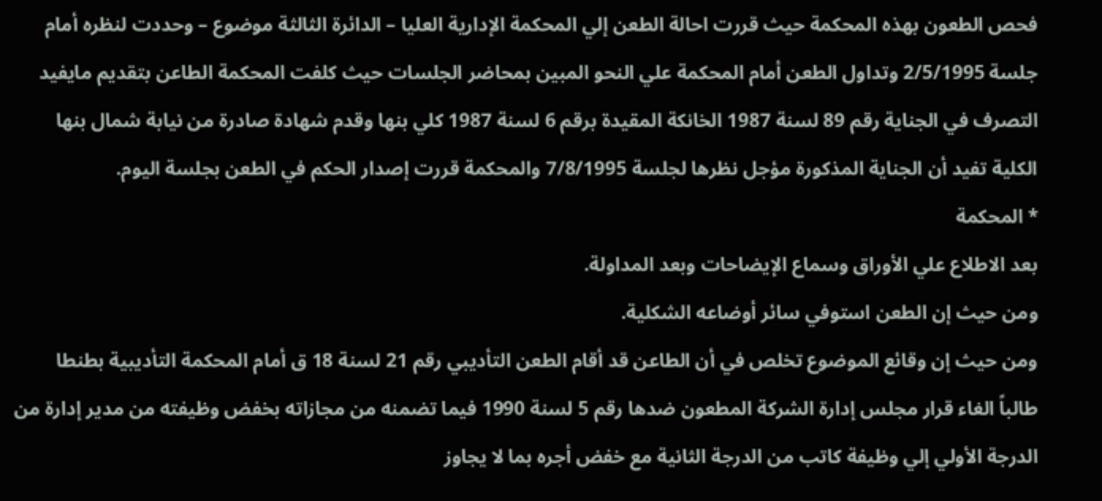فحص الطعون بهذه المحكمة حيث قررت احالة الطعن إلي المحكمة الإدارية العليا – الدائرة الثالثة موضوع – وحددت لنظره أمام جلسة 2/5/1995 وتداول الطعن أمام المحكمة علي النحو المبين بمحاضر الجلسات حيث كلفت المحكمة الطاعن بتقديم مايفيد التصرف في الجناية رقم 89 لسنة 1987 الخانكة المقيدة برقم 6 لسنة 1987 كلي بنها وقدم شهادة صادرة من نيابة شمال بنها الكلية تفيد أن الجناية المذكورة مؤجل نظرها لجلسة 7/8/1995 والمحكمة قررت إصدار الحكم في الطعن بجلسة اليوم.
* المحكمة
بعد الاطلاع علي الأوراق وسماع الإيضاحات وبعد المداولة.
ومن حيث إن الطعن استوفي سائر أوضاعه الشكلية.
ومن حيث إن وقائع الموضوع تخلص في أن الطاعن قد أقام الطعن التأديبي رقم 21 لسنة 18 ق أمام المحكمة التأديبية بطنطا طالباً الغاء قرار مجلس إدارة الشركة المطعون ضدها رقم 5 لسنة 1990 فيما تضمنه من مجازاته بخفض وظيفته من مدير إدارة من الدرجة الأولي إلي وظيفة كاتب من الدرجة الثانية مع خفض أجره بما لا يجاوز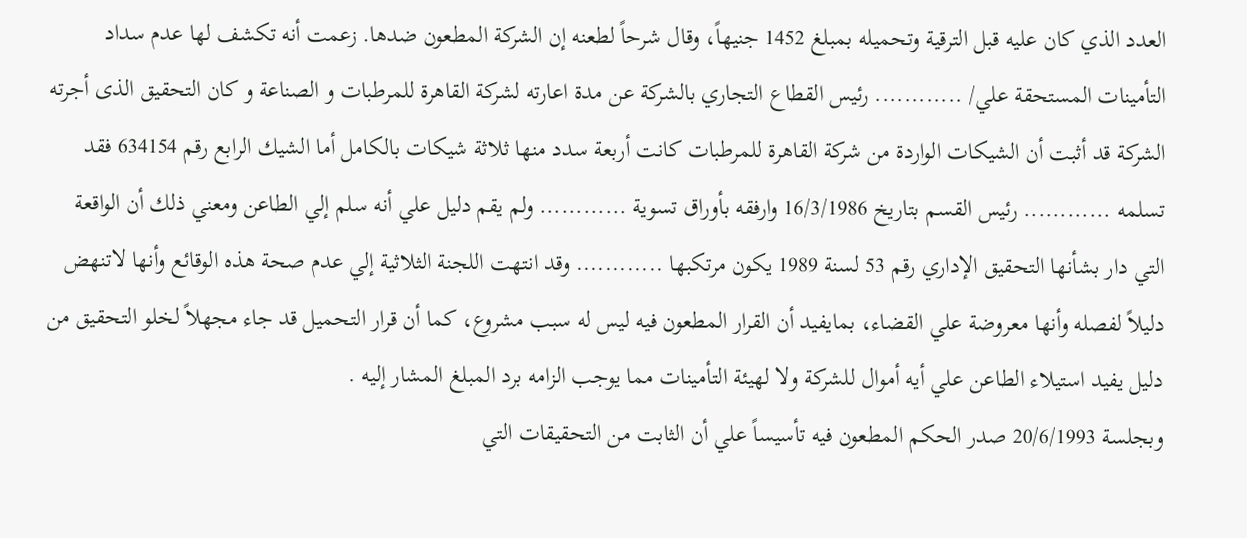العدد الذي كان عليه قبل الترقية وتحميله بمبلغ 1452 جنيهاً، وقال شرحاً لطعنه إن الشركة المطعون ضدها. زعمت أنه تكشف لها عدم سداد التأمينات المستحقة علي/ ............ رئيس القطاع التجاري بالشركة عن مدة اعارته لشركة القاهرة للمرطبات و الصناعة و كان التحقيق الذى أجرته الشركة قد أثبت أن الشيكات الواردة من شركة القاهرة للمرطبات كانت أربعة سدد منها ثلاثة شيكات بالكامل أما الشيك الرابع رقم 634154 فقد تسلمه ............ رئيس القسم بتاريخ 16/3/1986 وارفقه بأوراق تسوية ............ ولم يقم دليل علي أنه سلم إلي الطاعن ومعني ذلك أن الواقعة التي دار بشأنها التحقيق الإداري رقم 53 لسنة 1989 يكون مرتكبها ............ وقد انتهت اللجنة الثلاثية إلي عدم صحة هذه الوقائع وأنها لاتنهض دليلاً لفصله وأنها معروضة علي القضاء، بمايفيد أن القرار المطعون فيه ليس له سبب مشروع، كما أن قرار التحميل قد جاء مجهلاً لخلو التحقيق من دليل يفيد استيلاء الطاعن علي أيه أموال للشركة ولا لهيئة التأمينات مما يوجب الزامه برد المبلغ المشار إليه .
وبجلسة 20/6/1993 صدر الحكم المطعون فيه تأسيساً علي أن الثابت من التحقيقات التي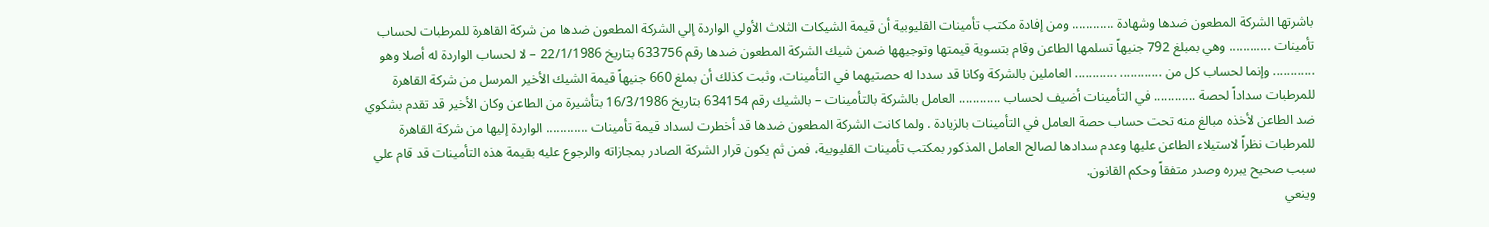باشرتها الشركة المطعون ضدها وشهادة ............ ومن إفادة مكتب تأمينات القليوبية أن قيمة الشيكات الثلاث الأولي الواردة إلي الشركة المطعون ضدها من شركة القاهرة للمرطبات لحساب تأمينات ............ وهي بمبلغ 792 جنيهاً تسلمها الطاعن وقام بتسوية قيمتها وتوجيهها ضمن شيك الشركة المطعون ضدها رقم 633756 بتاريخ 22/1/1986 – لا لحساب الواردة له أصلا وهو ............ وإنما لحساب كل من ............ ............ العاملين بالشركة وكانا قد سددا له حصتيهما في التأمينات، وثبت كذلك أن بملغ 660 جنيهاً قيمة الشيك الأخير المرسل من شركة القاهرة للمرطبات سداداً لحصة ............ في التأمينات أضيف لحساب ............ العامل بالشركة بالتأمينات – بالشيك رقم 634154 بتاريخ 16/3/1986 بتأشيرة من الطاعن وكان الأخير قد تقدم بشكوي ضد الطاعن لأخذه مبالغ منه تحت حساب حصة العامل في التأمينات بالزيادة . ولما كانت الشركة المطعون ضدها قد أخطرت لسداد قيمة تأمينات ............ الواردة إليها من شركة القاهرة للمرطبات نظراً لاستيلاء الطاعن عليها وعدم سدادها لصالح العامل المذكور بمكتب تأمينات القليوبية، فمن ثم يكون قرار الشركة الصادر بمجازاته والرجوع عليه بقيمة هذه التأمينات قد قام علي سبب صحيح يبرره وصدر متفقاً وحكم القانون.
وينعي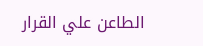الطاعن علي القرار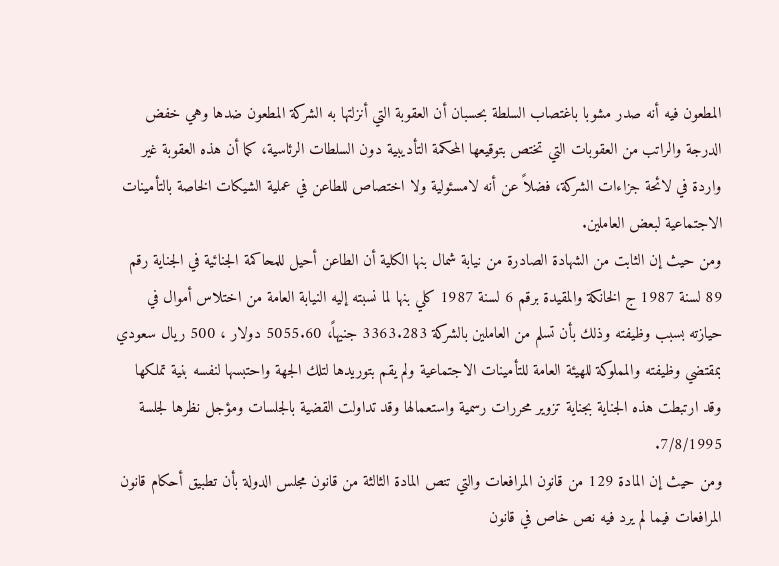المطعون فيه أنه صدر مشوبا باغتصاب السلطة بحسبان أن العقوبة التي أنزلتها به الشركة المطعون ضدها وهي خفض الدرجة والراتب من العقوبات التي تختص بتوقيعها المحكمة التأديبية دون السلطات الرئاسية، كما أن هذه العقوبة غير واردة في لائحة جزاءات الشركة، فضلاً عن أنه لامسئولية ولا اختصاص للطاعن في عملية الشيكات الخاصة بالتأمينات الاجتماعية لبعض العاملين.
ومن حيث إن الثابت من الشهادة الصادرة من نيابة شمال بنها الكلية أن الطاعن أحيل للمحاكمة الجنائية في الجناية رقم 89 لسنة 1987 ج الخانكة والمقيدة برقم 6 لسنة 1987 كلي بنها لما نسبته إليه النيابة العامة من اختلاس أموال في حيازته بسبب وظيفته وذلك بأن تسلم من العاملين بالشركة 3363.283 جنيهاً، 5055.60 دولار ، 500 ريال سعودي بمقتضي وظيفته والمملوكة للهيئة العامة للتأمينات الاجتماعية ولم يقم بتوريدها لتلك الجهة واحتبسها لنفسه بنية تملكها وقد ارتبطت هذه الجناية بجناية تزوير محررات رسمية واستعمالها وقد تداولت القضية بالجلسات ومؤجل نظرها لجلسة 7/8/1995.
ومن حيث إن المادة 129 من قانون المرافعات والتي تنص المادة الثالثة من قانون مجلس الدولة بأن تطبيق أحكام قانون المرافعات فيما لم يرد فيه نص خاص في قانون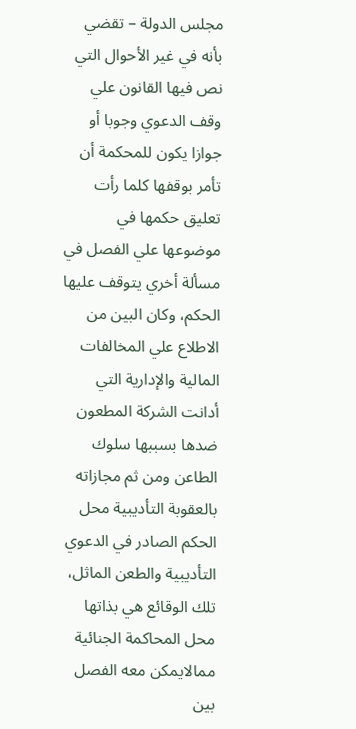مجلس الدولة – تقضي بأنه في غير الأحوال التي نص فيها القانون علي وقف الدعوي وجوبا أو جوازا يكون للمحكمة أن تأمر بوقفها كلما رأت تعليق حكمها في موضوعها علي الفصل في مسألة أخري يتوقف عليها الحكم، وكان البين من الاطلاع علي المخالفات المالية والإدارية التي أدانت الشركة المطعون ضدها بسببها سلوك الطاعن ومن ثم مجازاته بالعقوبة التأديبية محل الحكم الصادر في الدعوي التأديبية والطعن الماثل، تلك الوقائع هي بذاتها محل المحاكمة الجنائية ممالايمكن معه الفصل بين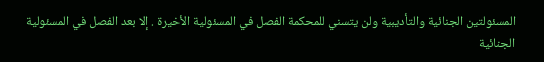المسئولتين الجنائية والتأديبية ولن يتسني للمحكمة الفصل في المسئولية الأخيرة . إلا بعد الفصل في المسئولية الجنائية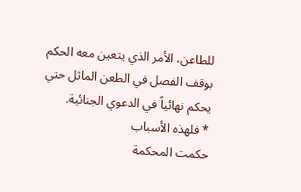للطاعن، الأمر الذي يتعين معه الحكم بوقف الفصل في الطعن الماثل حتي يحكم نهائياً في الدعوي الجنائية.
* فلهذه الأسباب
حكمت المحكمة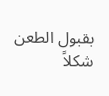بقبول الطعن شكلاً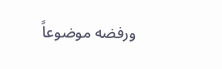ورفضه موضوعاً